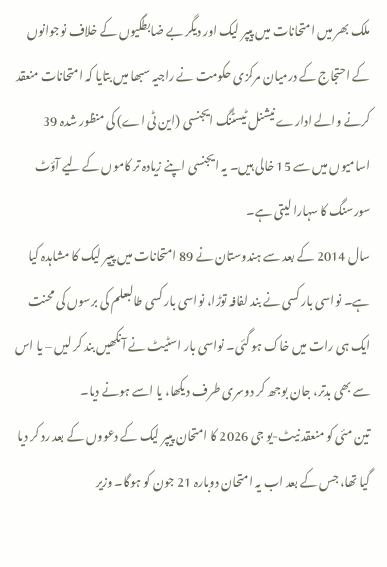ملک بھر میں امتحانات میں پیپر لیک اور دیگر بے ضابطگیوں کے خلاف نوجوانوں کے احتجاج کے درمیان مرکزی حکومت نے راجیہ سبھا میں بتایا کہ امتحانات منعقد کرنے والے ادارے نیشنل ٹیسٹنگ ایجنسی (این ٹی اے) کی منظور شدہ 39 اسامیوں میں سے 15 خالی ہیں۔ یہ ایجنسی اپنے زیادہ تر کاموں کے لیے آؤٹ سورسنگ کا سہارا لیتی ہے۔
سال 2014 کے بعد سے ہندوستان نے 89 امتحانات میں پیپر لیک کا مشاہدہ کیا ہے۔ نواسی بار کسی نے بند لفافہ توڑا، نواسی بار کسی طالبعلم کی برسوں کی محنت ایک ہی رات میں خاک ہو گئی۔ نواسی بار اسٹیٹ نے آنکھیں بند کر لیں – یا اس سے بھی بدتر، جان بوجھ کر دوسری طرف دیکھا، یا اسے ہونے دیا۔
تین مئی کو منعقد نیٹ-یو جی 2026 کا امتحان پیپر لیک کے دعووں کے بعد رد کر دیا گیا تھا، جس کے بعد اب یہ امتحان دوبارہ 21 جون کو ہوگا۔ وزیر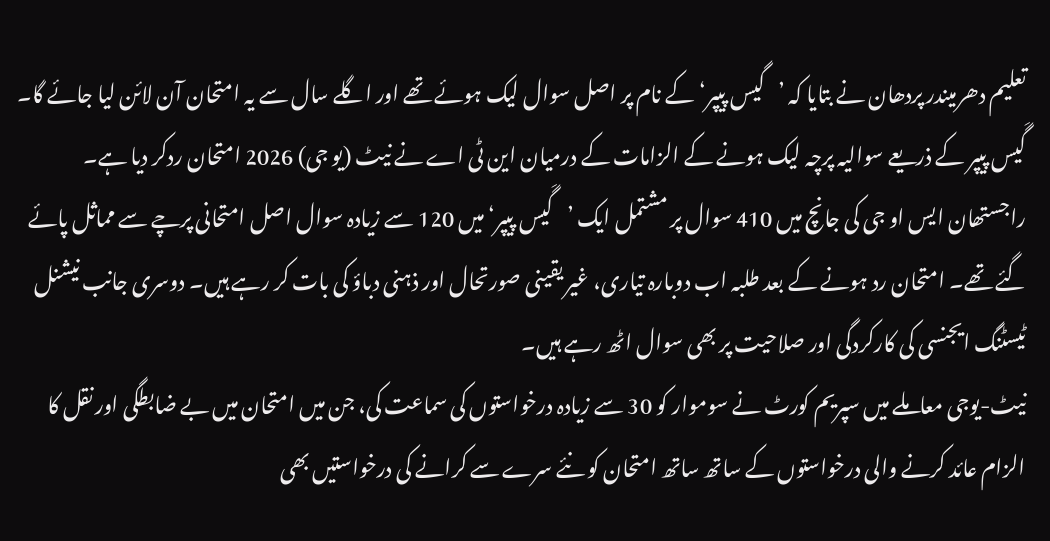تعلیم دھرمیندر پردھان نے بتایا کہ ’گیس پیپر‘کے نام پر اصل سوال لیک ہوئے تھے اور اگلے سال سے یہ امتحان آن لائن لیا جائے گا۔
گَیس پیپر کے ذریعے سوالیہ پرچہ لیک ہونے کے الزامات کے درمیان این ٹی اے نے نیٹ (یو جی) 2026 امتحان ردکر دیا ہے۔ راجستھان ایس او جی کی جانچ میں 410 سوال پر مشتمل ایک ’گَیس پیپر‘ میں 120 سے زیادہ سوال اصل امتحانی پرچے سے مماثل پائے گئے تھے۔ امتحان رد ہونے کے بعد طلبہ اب دوبارہ تیاری، غیر یقینی صورتحال اور ذہنی دباؤ کی بات کر رہے ہیں۔ دوسری جانب نیشنل ٹیسٹنگ ایجنسی کی کارکردگی اور صلاحیت پر بھی سوال اٹھ رہے ہیں۔
نیٹ-یوجی معاملے میں سپریم کورٹ نے سوموار کو 30 سے زیادہ درخواستوں کی سماعت کی، جن میں امتحان میں بے ضابطگی اور نقل کا الزام عائد کرنے والی درخواستوں کے ساتھ ساتھ امتحان کو نئے سرے سے کرانے کی درخواستیں بھی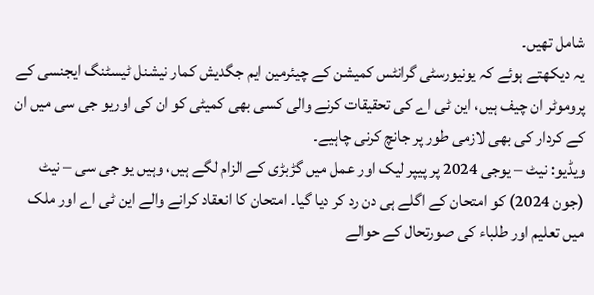شامل تھیں۔
یہ دیکھتے ہوئے کہ یونیورسٹی گرانٹس کمیشن کے چیئرمین ایم جگدیش کمار نیشنل ٹیسٹنگ ایجنسی کے پروموٹر ان چیف ہیں، این ٹی اے کی تحقیقات کرنے والی کسی بھی کمیٹی کو ان کی اوریو جی سی میں ان کے کردار کی بھی لازمی طور پر جانچ کرنی چاہیے۔
ویڈیو: نیٹ – یوجی 2024 پر پیپر لیک اور عمل میں گڑبڑی کے الزام لگے ہیں، وہیں یو جی سی – نیٹ (جون 2024) کو امتحان کے اگلے ہی دن رد کر دیا گیا۔ امتحان کا انعقاد کرانے والے این ٹی اے اور ملک میں تعلیم اور طلباء کی صورتحال کے حوالے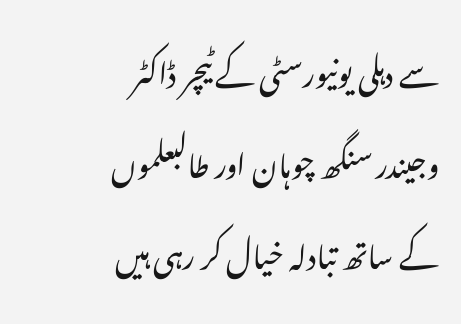سے دہلی یونیورسٹی کے ٹیچر ڈاکٹر وجیندر سنگھ چوہان اور طالبعلموں کے ساتھ تبادلہ خیال کر رہی ہیں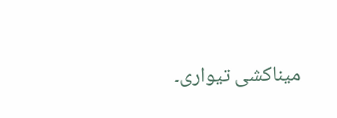میناکشی تیواری۔